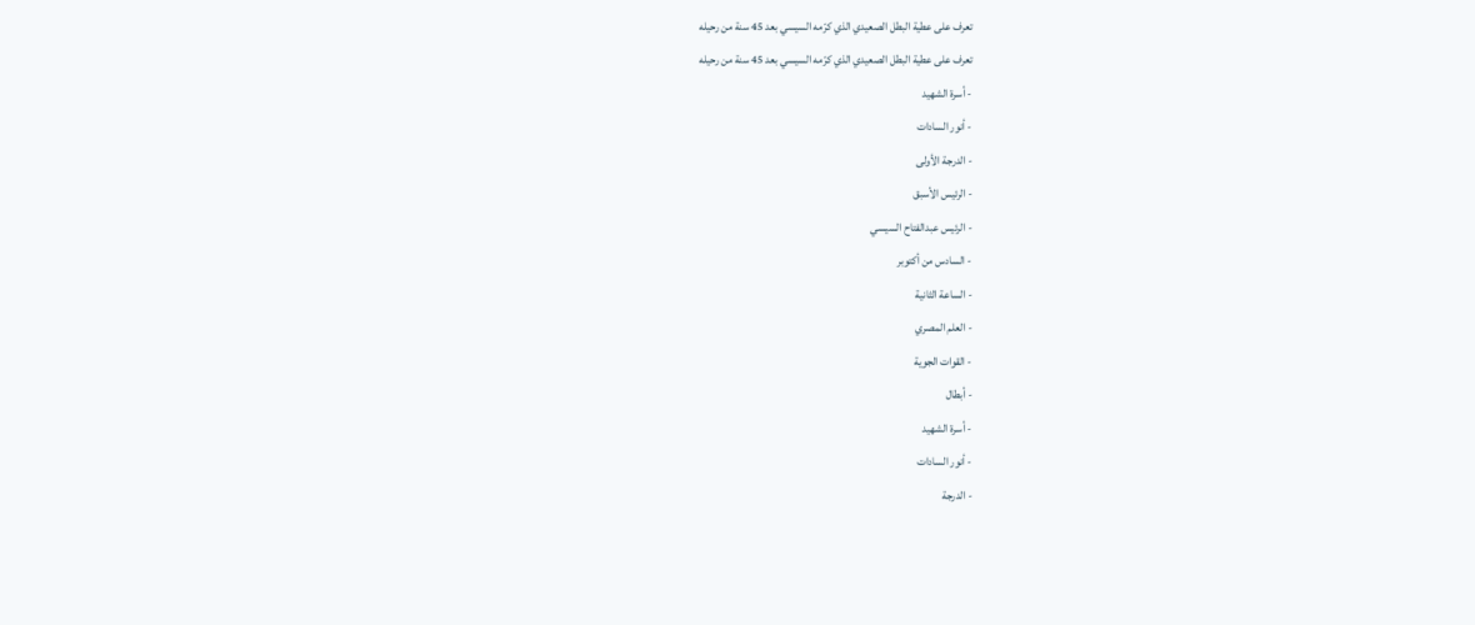تعرف على عطية البطل الصعيدي الذي كرّمه السيسي بعد 45 سنة من رحيله
تعرف على عطية البطل الصعيدي الذي كرّمه السيسي بعد 45 سنة من رحيله
- أسرة الشهيد
- أنور السادات
- الدرجة الأولى
- الرئيس الأسبق
- الرئيس عبدالفتاح السيسي
- السادس من أكتوبر
- الساعة الثانية
- العلم المصري
- القوات الجوية
- أبطال
- أسرة الشهيد
- أنور السادات
- الدرجة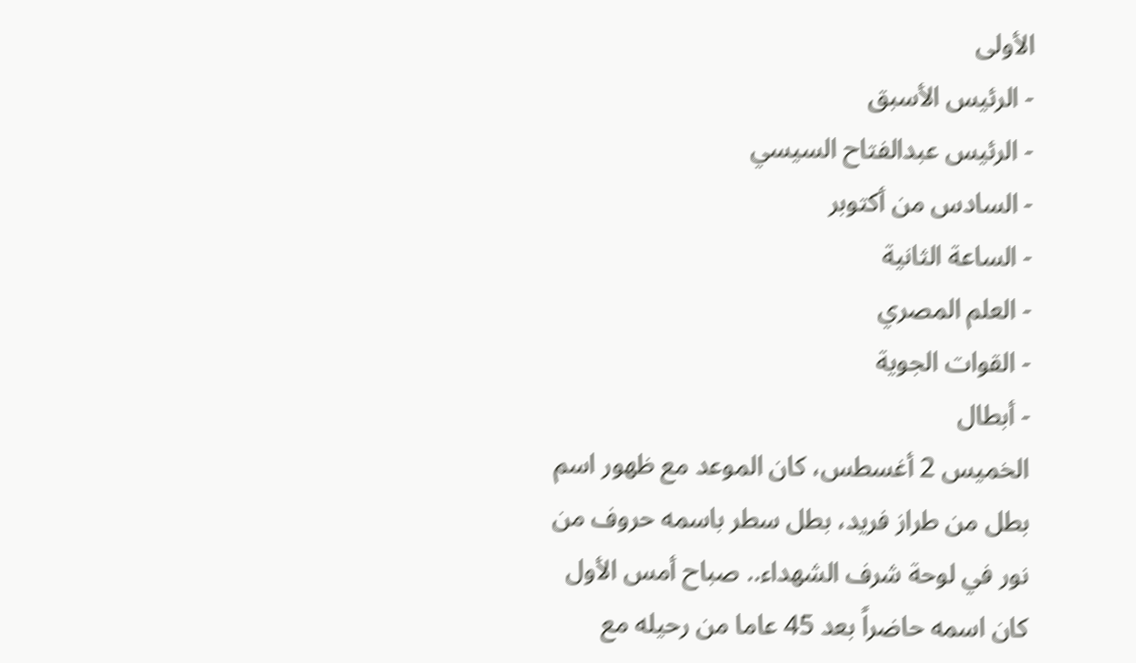الأولى
- الرئيس الأسبق
- الرئيس عبدالفتاح السيسي
- السادس من أكتوبر
- الساعة الثانية
- العلم المصري
- القوات الجوية
- أبطال
الخميس 2 أغسطس، كان الموعد مع ظهور اسم بطل من طراز فريد، بطل سطر باسمه حروف من نور في لوحة شرف الشهداء.. صباح أمس الأول كان اسمه حاضراً بعد 45 عاما من رحيله مع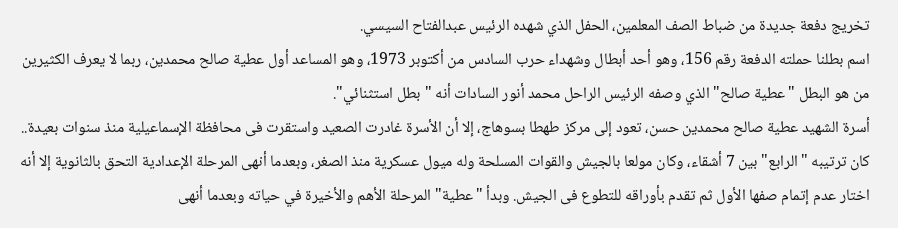تخريج دفعة جديدة من ضباط الصف المعلمين، الحفل الذي شهده الرئيس عبدالفتاح السيسي.
اسم بطلنا حملته الدفعة رقم 156، وهو أحد أبطال وشهداء حرب السادس من أكتوبر 1973، وهو المساعد أول عطية صالح محمدين، ربما لا يعرف الكثيرين من هو البطل "عطية صالح" الذي وصفه الرئيس الراحل محمد أنور السادات أنه "بطل استثنائي".
أسرة الشهيد عطية صالح محمدين حسن، تعود إلى مركز طهطا بسوهاج، إلا أن الأسرة غادرت الصعيد واستقرت فى محافظة الإسماعيلية منذ سنوات بعيدة.. كان ترتيبه "الرابع" بين 7 أشقاء، وكان مولعا بالجيش والقوات المسلحة وله ميول عسكرية منذ الصغر، وبعدما أنهى المرحلة الإعدادية التحق بالثانوية إلا أنه اختار عدم إتمام صفها الأول ثم تقدم بأوراقه للتطوع فى الجيش. وبدأ "عطية" المرحلة الأهم والأخيرة في حياته وبعدما أنهى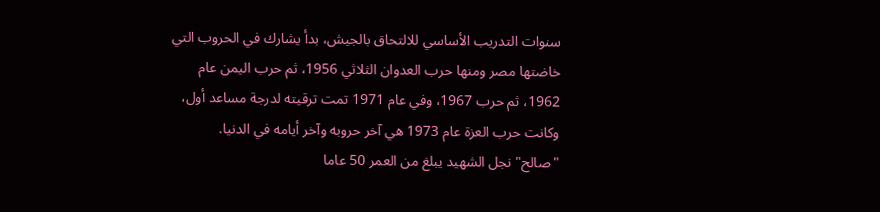سنوات التدريب الأساسي للالتحاق بالجيش، بدأ يشارك في الحروب التي خاضتها مصر ومنها حرب العدوان الثلاثي 1956، ثم حرب اليمن عام 1962، ثم حرب 1967، وفي عام 1971 تمت ترقيته لدرجة مساعد أول، وكانت حرب العزة عام 1973 هي آخر حروبه وآخر أيامه في الدنيا.
"صالح" نجل الشهيد يبلغ من العمر 50 عاما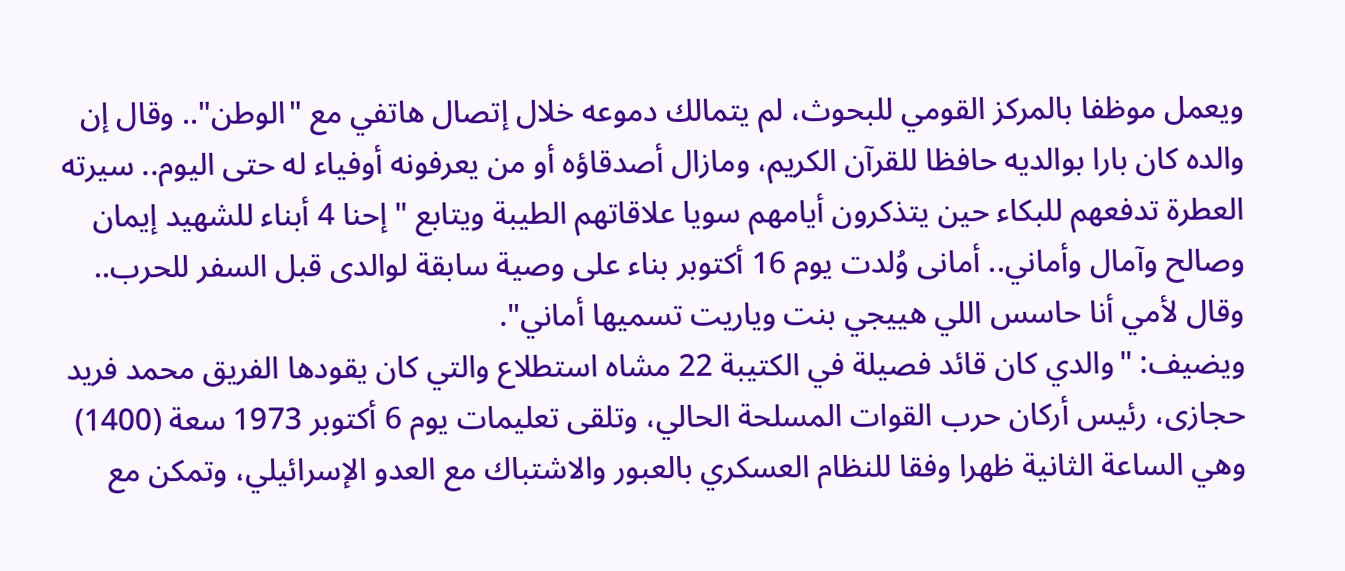ويعمل موظفا بالمركز القومي للبحوث، لم يتمالك دموعه خلال إتصال هاتفي مع "الوطن".. وقال إن والده كان بارا بوالديه حافظا للقرآن الكريم، ومازال أصدقاؤه أو من يعرفونه أوفياء له حتى اليوم.. سيرته العطرة تدفعهم للبكاء حين يتذكرون أيامهم سويا علاقاتهم الطيبة ويتابع " إحنا 4 أبناء للشهيد إيمان وصالح وآمال وأماني.. أمانى وُلدت يوم 16 أكتوبر بناء على وصية سابقة لوالدى قبل السفر للحرب.. وقال لأمي أنا حاسس اللي هييجي بنت وياريت تسميها أماني".
ويضيف: "والدي كان قائد فصيلة في الكتيبة 22 مشاه استطلاع والتي كان يقودها الفريق محمد فريد حجازى، رئيس أركان حرب القوات المسلحة الحالي، وتلقى تعليمات يوم 6 أكتوبر 1973 سعة (1400) وهي الساعة الثانية ظهرا وفقا للنظام العسكري بالعبور والاشتباك مع العدو الإسرائيلي، وتمكن مع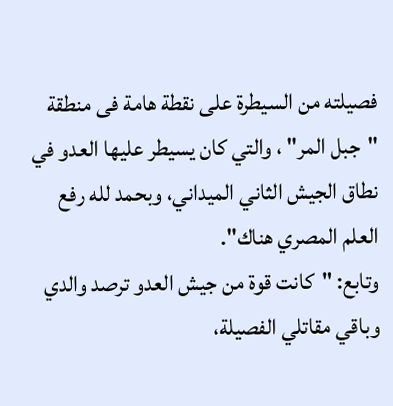فصيلته من السيطرة على نقطة هامة فى منطقة "جبل المر" ، والتي كان يسيطر عليها العدو في نطاق الجيش الثاني الميداني، وبحمد لله رفع العلم المصري هناك".
وتابع: "كانت قوة من جيش العدو ترصد والدي وباقي مقاتلي الفصيلة،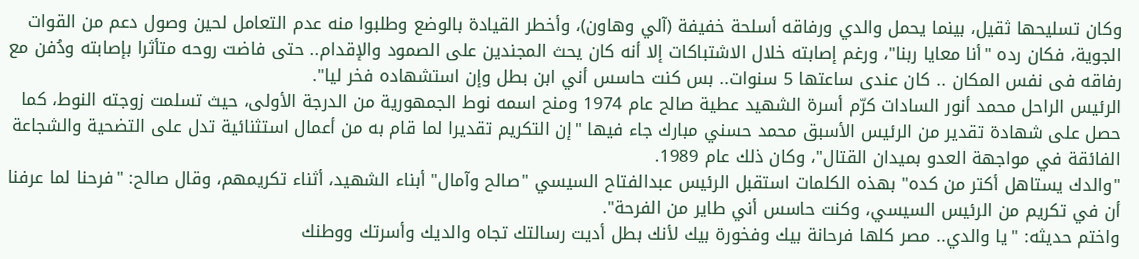وكان تسليحها ثقيل، بينما يحمل والدي ورفاقه أسلحة خفيفة (آلي وهاون)، وأخطر القيادة بالوضع وطلبوا منه عدم التعامل لحين وصول دعم من القوات الجوية، فكان رده "أنا معايا ربنا"، ورغم إصابته خلال الاشتباكات إلا أنه كان يحث المجندين على الصمود والإقدام.. حتى فاضت روحه متأثرا بإصابته ودُفن مع رفاقه فى نفس المكان .. كان عندى ساعتها 5 سنوات.. بس كنت حاسس أني ابن بطل وإن استشهاده فخر ليا".
الرئيس الراحل محمد أنور السادات كرّم أسرة الشهيد عطية صالح عام 1974 ومنح اسمه نوط الجمهورية من الدرجة الأولى، حيث تسلمت زوجته النوط، كما حصل على شهادة تقدير من الرئيس الأسبق محمد حسني مبارك جاء فيها "إن التكريم تقديرا لما قام به من أعمال استثنائية تدل على التضحية والشجاعة الفائقة في مواجهة العدو بميدان القتال"، وكان ذلك عام 1989.
"والدك يستاهل أكتر من كده" بهذه الكلمات استقبل الرئيس عبدالفتاح السيسي "صالح وآمال" أبناء الشهيد، أثناء تكريمهم، وقال صالح: "فرحنا لما عرفنا أن في تكريم من الرئيس السيسي، وكنت حاسس أني طاير من الفرحة".
واختم حديثه: "يا والدي.. مصر كلها فرحانة بيك وفخورة بيك لأنك بطل أديت رسالتك تجاه والديك وأسرتك ووطنك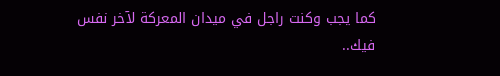كما يجب وكنت راجل في ميدان المعركة لآخر نفس فيك..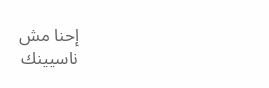إحنا مش ناسيينك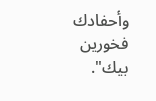وأحفادك فخورين بيك".